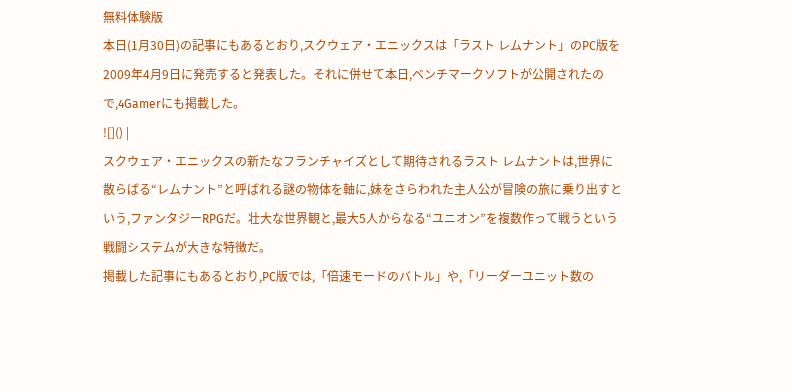無料体験版
本日(1月30日)の記事にもあるとおり,スクウェア・エニックスは「ラスト レムナント」のPC版を2009年4月9日に発売すると発表した。それに併せて本日,ベンチマークソフトが公開されたので,4Gamerにも掲載した。
![]() |
スクウェア・エニックスの新たなフランチャイズとして期待されるラスト レムナントは,世界に散らばる“レムナント”と呼ばれる謎の物体を軸に,妹をさらわれた主人公が冒険の旅に乗り出すという,ファンタジーRPGだ。壮大な世界観と,最大5人からなる“ユニオン”を複数作って戦うという戦闘システムが大きな特徴だ。
掲載した記事にもあるとおり,PC版では,「倍速モードのバトル」や,「リーダーユニット数の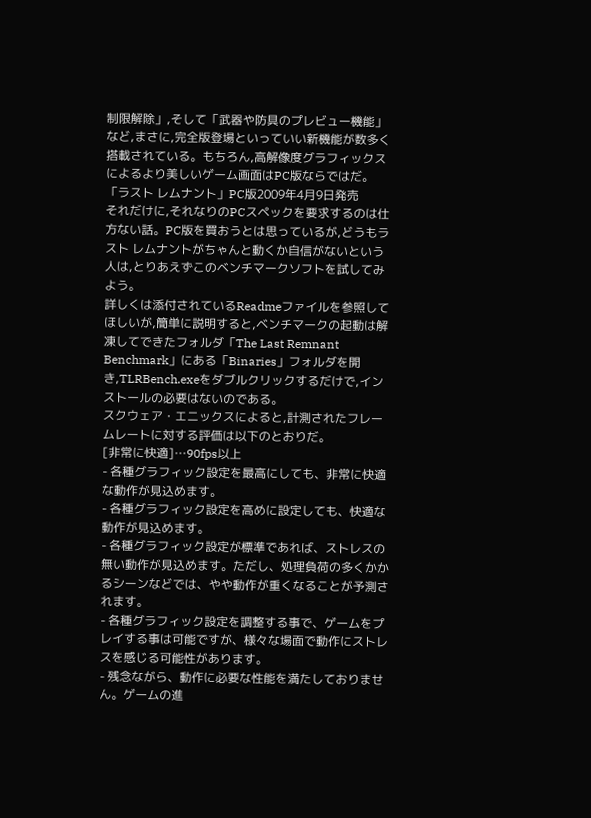制限解除」,そして「武器や防具のプレビュー機能」など,まさに,完全版登場といっていい新機能が数多く搭載されている。もちろん,高解像度グラフィックスによるより美しいゲーム画面はPC版ならではだ。
「ラスト レムナント」PC版2009年4月9日発売
それだけに,それなりのPCスペックを要求するのは仕方ない話。PC版を買おうとは思っているが,どうもラスト レムナントがちゃんと動くか自信がないという人は,とりあえずこのベンチマークソフトを試してみよう。
詳しくは添付されているReadmeファイルを参照してほしいが,簡単に説明すると,ベンチマークの起動は解凍してできたフォルダ「The Last Remnant Benchmark」にある「Binaries」フォルダを開き,TLRBench.exeをダブルクリックするだけで,インストールの必要はないのである。
スクウェア・エニックスによると,計測されたフレームレートに対する評価は以下のとおりだ。
[非常に快適]…90fps以上
- 各種グラフィック設定を最高にしても、非常に快適な動作が見込めます。
- 各種グラフィック設定を高めに設定しても、快適な動作が見込めます。
- 各種グラフィック設定が標準であれば、ストレスの無い動作が見込めます。ただし、処理負荷の多くかかるシーンなどでは、やや動作が重くなることが予測されます。
- 各種グラフィック設定を調整する事で、ゲームをプレイする事は可能ですが、様々な場面で動作にストレスを感じる可能性があります。
- 残念ながら、動作に必要な性能を満たしておりません。ゲームの進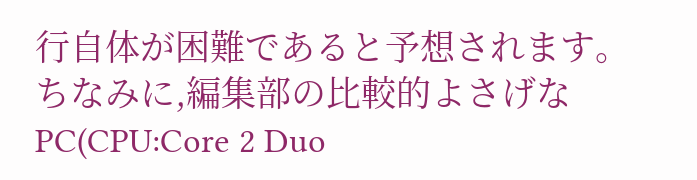行自体が困難であると予想されます。
ちなみに,編集部の比較的よさげなPC(CPU:Core 2 Duo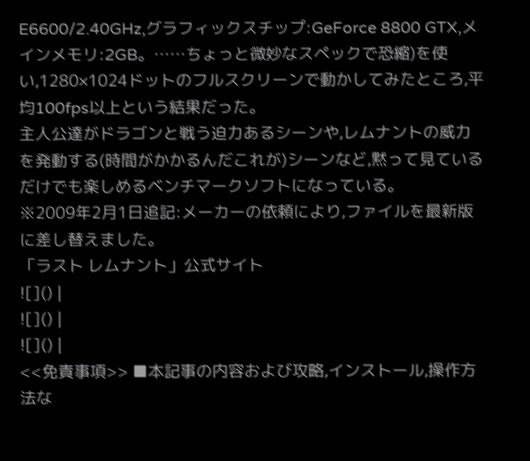E6600/2.40GHz,グラフィックスチップ:GeForce 8800 GTX,メインメモリ:2GB。……ちょっと微妙なスペックで恐縮)を使い,1280×1024ドットのフルスクリーンで動かしてみたところ,平均100fps以上という結果だった。
主人公達がドラゴンと戦う迫力あるシーンや,レムナントの威力を発動する(時間がかかるんだこれが)シーンなど,黙って見ているだけでも楽しめるベンチマークソフトになっている。
※2009年2月1日追記:メーカーの依頼により,ファイルを最新版に差し替えました。
「ラスト レムナント」公式サイト
![]() |
![]() |
![]() |
<<免責事項>> ■本記事の内容および攻略,インストール,操作方法な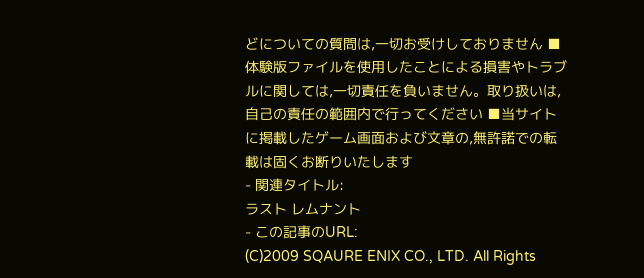どについての質問は,一切お受けしておりません ■体験版ファイルを使用したことによる損害やトラブルに関しては,一切責任を負いません。取り扱いは,自己の責任の範囲内で行ってください ■当サイトに掲載したゲーム画面および文章の,無許諾での転載は固くお断りいたします
- 関連タイトル:
ラスト レムナント
- この記事のURL:
(C)2009 SQAURE ENIX CO., LTD. All Rights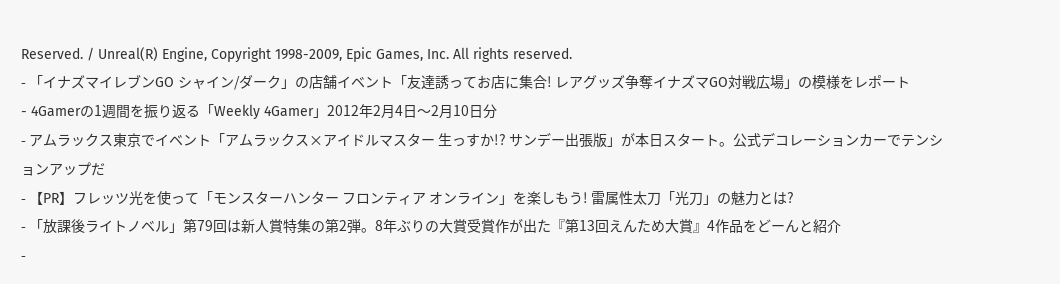Reserved. / Unreal(R) Engine, Copyright 1998-2009, Epic Games, Inc. All rights reserved.
- 「イナズマイレブンGO シャイン/ダーク」の店舗イベント「友達誘ってお店に集合! レアグッズ争奪イナズマGO対戦広場」の模様をレポート
- 4Gamerの1週間を振り返る「Weekly 4Gamer」2012年2月4日〜2月10日分
- アムラックス東京でイベント「アムラックス×アイドルマスター 生っすか!? サンデー出張版」が本日スタート。公式デコレーションカーでテンションアップだ
- 【PR】フレッツ光を使って「モンスターハンター フロンティア オンライン」を楽しもう! 雷属性太刀「光刀」の魅力とは?
- 「放課後ライトノベル」第79回は新人賞特集の第2弾。8年ぶりの大賞受賞作が出た『第13回えんため大賞』4作品をどーんと紹介
-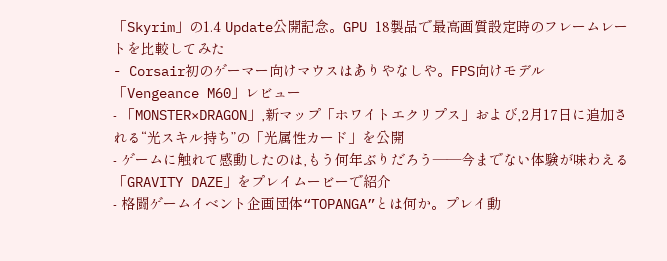「Skyrim」の1.4 Update公開記念。GPU 18製品で最高画質設定時のフレームレートを比較してみた
- Corsair初のゲーマー向けマウスはありやなしや。FPS向けモデル「Vengeance M60」レビュー
- 「MONSTER×DRAGON」,新マップ「ホワイトエクリプス」および,2月17日に追加される“光スキル持ち”の「光属性カード」を公開
- ゲームに触れて感動したのは,もう何年ぶりだろう――今までない体験が味わえる「GRAVITY DAZE」をプレイムービーで紹介
- 格闘ゲームイベント企画団体“TOPANGA”とは何か。プレイ動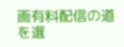画有料配信の道を選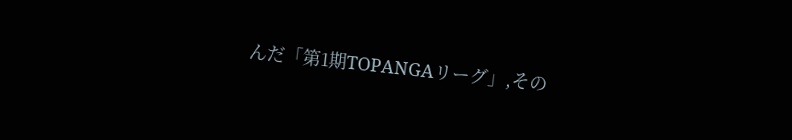んだ「第1期TOPANGAリーグ」,その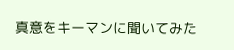真意をキーマンに聞いてみた